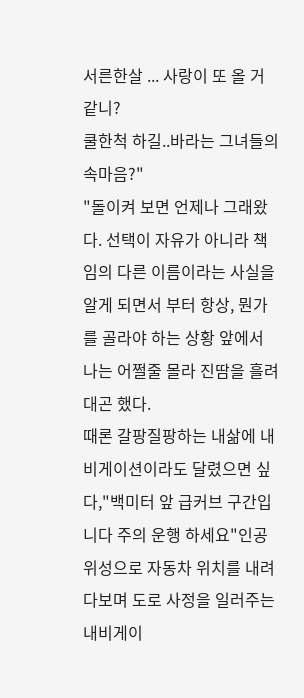서른한살 ... 사랑이 또 올 거 같니?
쿨한척 하길..바라는 그녀들의 속마음?"
"돌이켜 보면 언제나 그래왔다. 선택이 자유가 아니라 책임의 다른 이름이라는 사실을 알게 되면서 부터 항상, 뭔가를 골라야 하는 상황 앞에서 나는 어쩔줄 몰라 진땀을 흘려대곤 했다.
때론 갈팡질팡하는 내삶에 내비게이션이라도 달렸으면 싶다,"백미터 앞 급커브 구간입니다 주의 운행 하세요"인공 위성으로 자동차 위치를 내려다보며 도로 사정을 일러주는 내비게이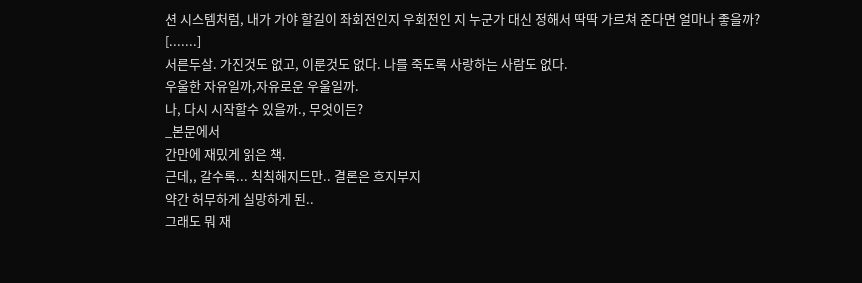션 시스템처럼, 내가 가야 할길이 좌회전인지 우회전인 지 누군가 대신 정해서 딱딱 가르쳐 준다면 얼마나 좋을까?
[.......]
서른두살. 가진것도 없고, 이룬것도 없다. 나를 죽도록 사랑하는 사람도 없다.
우울한 자유일까,자유로운 우울일까.
나, 다시 시작할수 있을까., 무엇이든?
_본문에서
간만에 재밌게 읽은 책.
근데,, 갈수록... 칙칙해지드만.. 결론은 흐지부지
약간 허무하게 실망하게 된..
그래도 뭐 재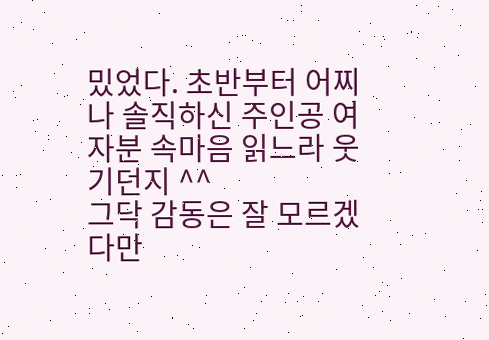밌었다. 초반부터 어찌나 솔직하신 주인공 여자분 속마음 읽느라 웃기던지 ^^
그닥 감동은 잘 모르겠다만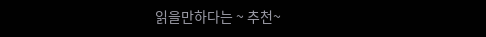읽을만하다는 ~ 추천~